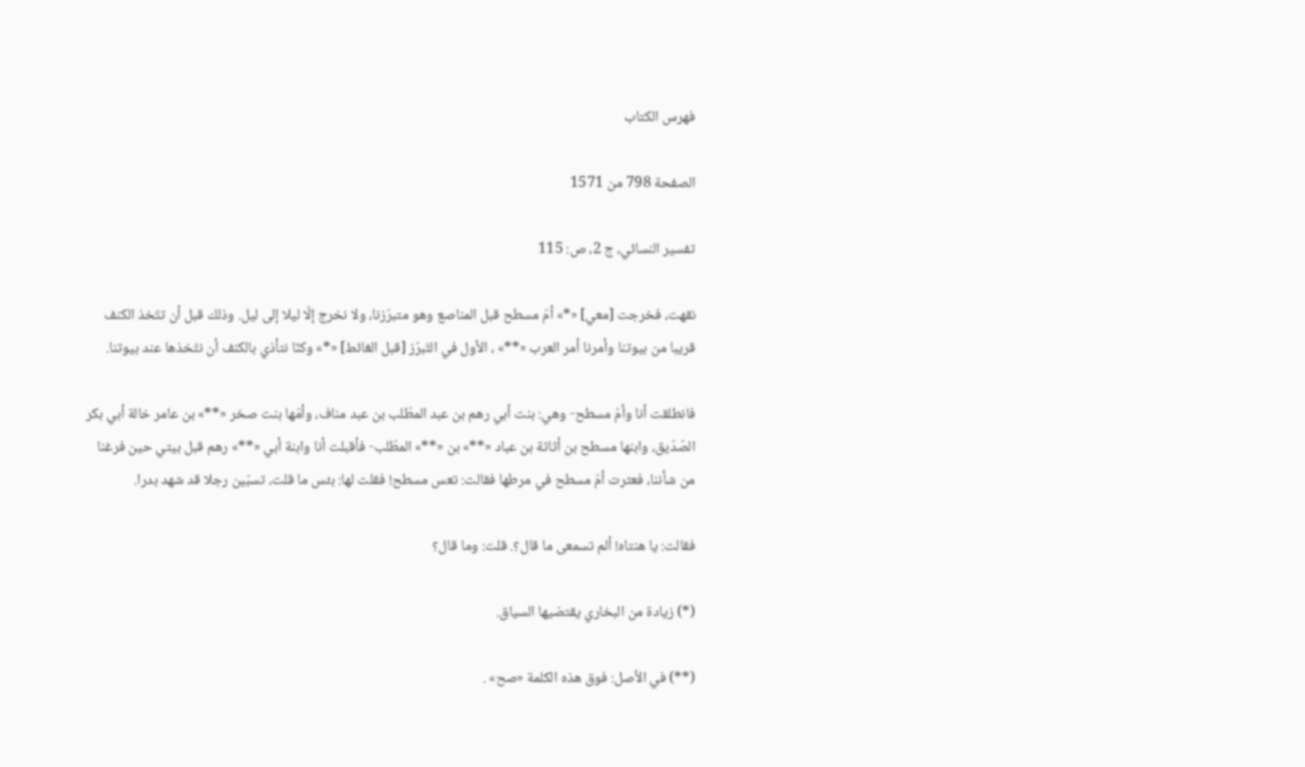فهرس الكتاب

الصفحة 798 من 1571

تفسير النسائي، ج 2، ص: 115

نقهت، فخرجت [معي] «*» أمّ مسطح قبل المناصع وهو متبرّزنا، ولا نخرج إلّا ليلا إلى ليل. وذلك قبل أن تتّخذ الكنف قريبا من بيوتنا وأمرنا أمر العرب «**» ، الأول في التّبرّز [قبل الغائط] «*» وكنّا نتأذي بالكنف أن نتّخذها عند بيوتنا.

فانطلقت أنا وأمّ مسطح- وهي: بنت أبي رهم بن عبد المطّلب بن عبد مناف، وأمّها بنت صخر «**» بن عامر خالة أبي بكر الصّدّيق، وابنها مسطح بن أثاثة بن عباد «**» بن «**» المطّلب- فأقبلت أنا وابنة أبي «**» رهم قبل بيتي حين فرغنا من شأننا، فعثرت أمّ مسطح في مرطها فقالت: تعس مسطح! فقلت لها: بئس ما قلت، تسبّين رجلا قد شهد بدرا.

فقالت: يا هنتاه! ألم تسمعى ما قال؟. قلت: وما قال؟

(*) زيادة من البخاري يقتضيها السياق.

(**) في الأصل: فوق هذه الكلمة «صح» .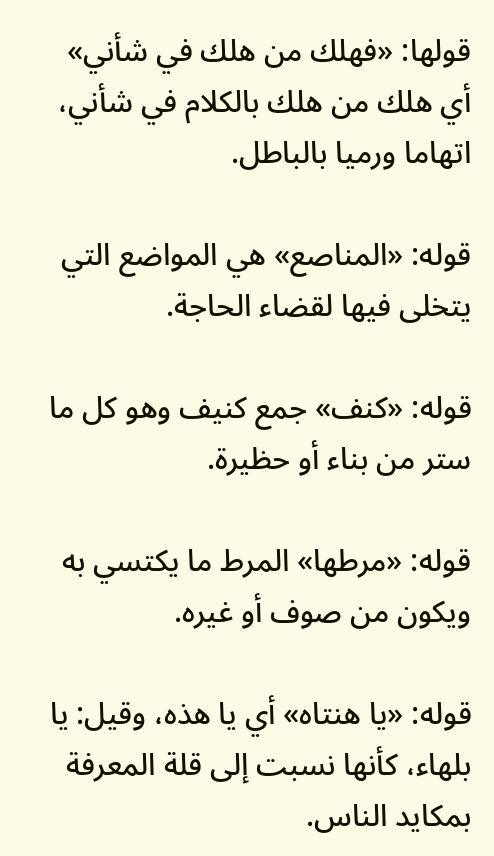قولها: «فهلك من هلك في شأني» أي هلك من هلك بالكلام في شأني، اتهاما ورميا بالباطل.

قوله: «المناصع» هي المواضع التي يتخلى فيها لقضاء الحاجة.

قوله: «كنف» جمع كنيف وهو كل ما ستر من بناء أو حظيرة.

قوله: «مرطها» المرط ما يكتسي به ويكون من صوف أو غيره.

قوله: «يا هنتاه» أي يا هذه، وقيل: يا بلهاء، كأنها نسبت إلى قلة المعرفة بمكايد الناس.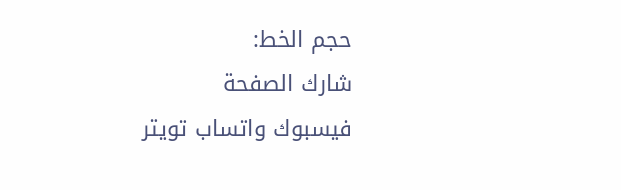حجم الخط:
شارك الصفحة
فيسبوك واتساب تويتر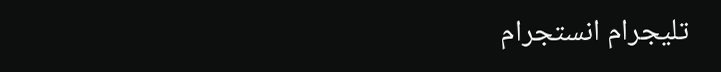تليجرام انستجرام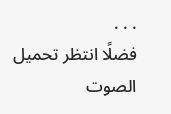. . .
فضلًا انتظر تحميل الصوت